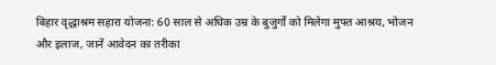बिहार वृद्धाश्रम सहारा योजना: 60 साल से अधिक उम्र के बुजुर्गों को मिलेगा मुफ्त आश्रय, भोजन और इलाज, जानें आवेदन का तरीका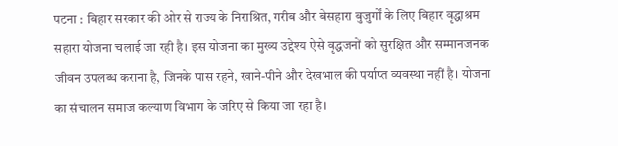पटना : बिहार सरकार की ओर से राज्य के निराश्रित, गरीब और बेसहारा बुजुर्गों के लिए बिहार वृद्धाश्रम सहारा योजना चलाई जा रही है। इस योजना का मुख्य उद्देश्य ऐसे वृद्धजनों को सुरक्षित और सम्मानजनक जीवन उपलब्ध कराना है, जिनके पास रहने, खाने-पीने और देखभाल की पर्याप्त व्यवस्था नहीं है। योजना का संचालन समाज कल्याण विभाग के जरिए से किया जा रहा है।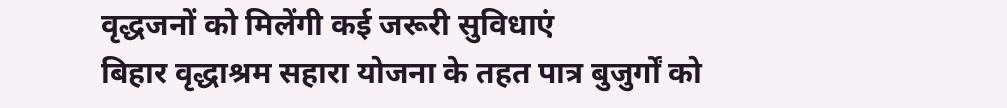वृद्धजनों को मिलेंगी कई जरूरी सुविधाएं
बिहार वृद्धाश्रम सहारा योजना के तहत पात्र बुजुर्गों को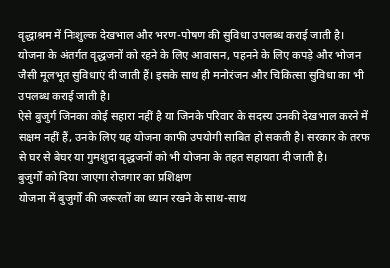वृद्धाश्रम में निःशुल्क देखभाल और भरण-पोषण की सुविधा उपलब्ध कराई जाती है। योजना के अंतर्गत वृद्धजनों को रहने के लिए आवासन, पहनने के लिए कपड़े और भोजन जैसी मूलभूत सुविधाएं दी जाती हैं। इसके साथ ही मनोरंजन और चिकित्सा सुविधा का भी उपलब्ध कराई जाती है।
ऐसे बुजुर्ग जिनका कोई सहारा नहीं है या जिनके परिवार के सदस्य उनकी देखभाल करने में सक्षम नहीं हैं, उनके लिए यह योजना काफी उपयोगी साबित हो सकती है। सरकार के तरफ से घर से बेघर या गुमशुदा वृद्धजनों को भी योजना के तहत सहायता दी जाती है।
बुजुर्गों को दिया जाएगा रोजगार का प्रशिक्षण
योजना में बुजुर्गों की जरूरतों का ध्यान रखने के साथ-साथ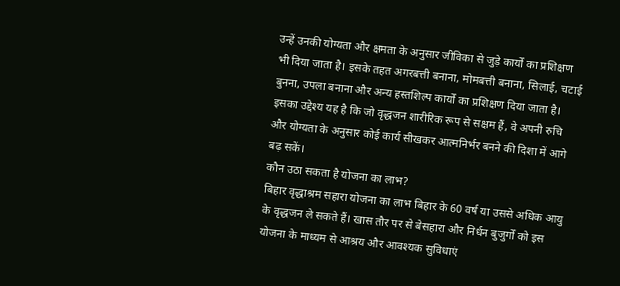उन्हें उनकी योग्यता और क्षमता के अनुसार जीविका से जुड़े कार्यों का प्रशिक्षण भी दिया जाता है। इसके तहत अगरबत्ती बनाना, मोमबत्ती बनाना, सिलाई, चटाई बुनना, उपला बनाना और अन्य हस्तशिल्प कार्यों का प्रशिक्षण दिया जाता है।
इसका उद्देश्य यह है कि जो वृद्धजन शारीरिक रूप से सक्षम हैं, वे अपनी रुचि और योग्यता के अनुसार कोई कार्य सीखकर आत्मनिर्भर बनने की दिशा में आगे बढ़ सकें।
कौन उठा सकता है योजना का लाभ?
बिहार वृद्धाश्रम सहारा योजना का लाभ बिहार के 60 वर्ष या उससे अधिक आयु के वृद्धजन ले सकते हैं। खास तौर पर से बेसहारा और निर्धन बुजुर्गों को इस योजना के माध्यम से आश्रय और आवश्यक सुविधाएं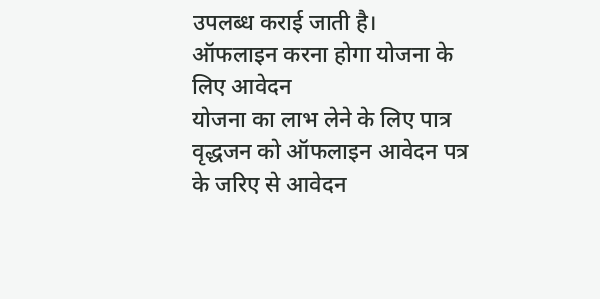उपलब्ध कराई जाती है।
ऑफलाइन करना होगा योजना के लिए आवेदन
योजना का लाभ लेने के लिए पात्र वृद्धजन को ऑफलाइन आवेदन पत्र के जरिए से आवेदन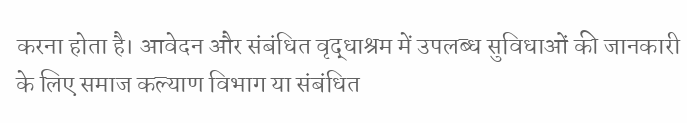करना होता है। आवेदन और संबंधित वृद्धाश्रम में उपलब्ध सुविधाओं की जानकारी के लिए समाज कल्याण विभाग या संबंधित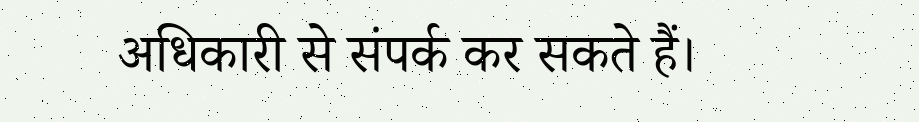अधिकारी से संपर्क कर सकते हैं।